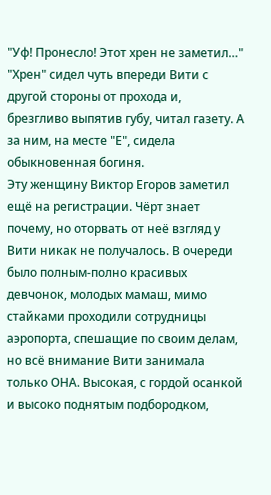"Уф! Пронесло! Этот хрен не заметил…"
"Хрен" сидел чуть впереди Вити с другой стороны от прохода и, брезгливо выпятив губу, читал газету. А за ним, на месте "Е", сидела обыкновенная богиня.
Эту женщину Виктор Егоров заметил ещё на регистрации. Чёрт знает почему, но оторвать от неё взгляд у Вити никак не получалось. В очереди было полным-полно красивых девчонок, молодых мамаш, мимо стайками проходили сотрудницы аэропорта, спешащие по своим делам, но всё внимание Вити занимала только ОНА. Высокая, с гордой осанкой и высоко поднятым подбородком,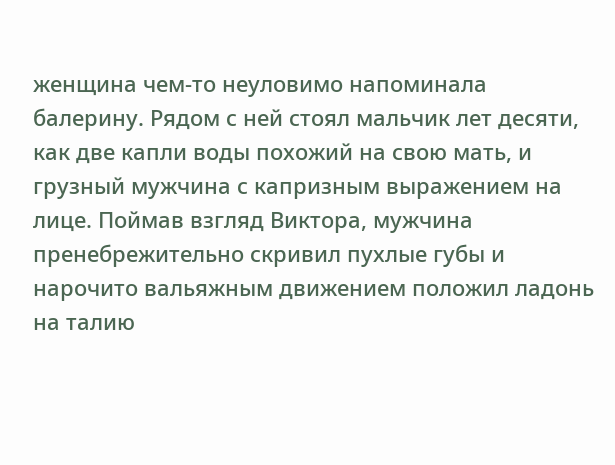женщина чем-то неуловимо напоминала балерину. Рядом с ней стоял мальчик лет десяти, как две капли воды похожий на свою мать, и грузный мужчина с капризным выражением на лице. Поймав взгляд Виктора, мужчина пренебрежительно скривил пухлые губы и нарочито вальяжным движением положил ладонь на талию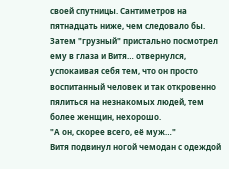своей спутницы. Сантиметров на пятнадцать ниже, чем следовало бы.
Затем "грузный" пристально посмотрел ему в глаза и Витя… отвернулся, успокаивая себя тем, что он просто воспитанный человек и так откровенно пялиться на незнакомых людей, тем более женщин, нехорошо.
"А он, скорее всего, её муж…"
Витя подвинул ногой чемодан с одеждой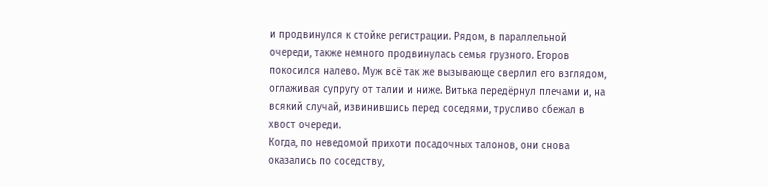и продвинулся к стойке регистрации. Рядом, в параллельной очереди, также немного продвинулась семья грузного. Егоров покосился налево. Муж всё так же вызывающе сверлил его взглядом, оглаживая супругу от талии и ниже. Витька передёрнул плечами и, на всякий случай, извинившись перед соседями, трусливо сбежал в хвост очереди.
Когда, по неведомой прихоти посадочных талонов, они снова оказались по соседству,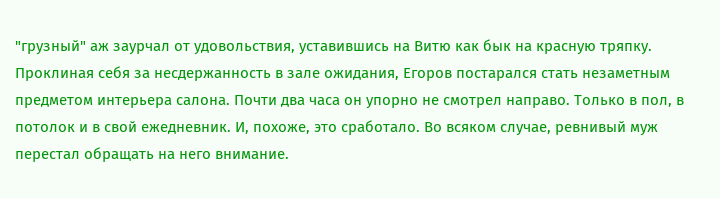"грузный" аж заурчал от удовольствия, уставившись на Витю как бык на красную тряпку. Проклиная себя за несдержанность в зале ожидания, Егоров постарался стать незаметным предметом интерьера салона. Почти два часа он упорно не смотрел направо. Только в пол, в потолок и в свой ежедневник. И, похоже, это сработало. Во всяком случае, ревнивый муж перестал обращать на него внимание.